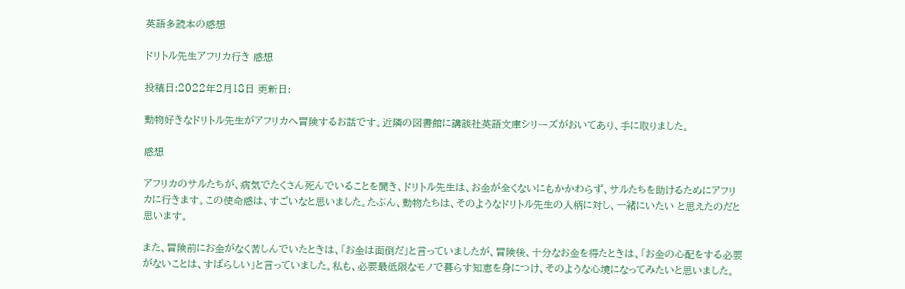英語多読本の感想

ドリトル先生アフリカ行き 感想

投稿日:2022年2月18日 更新日:

動物好きなドリトル先生がアフリカへ冒険するお話です。近隣の図書館に講談社英語文庫シリーズがおいてあり、手に取りました。

感想

アフリカのサルたちが、病気でたくさん死んでいることを聞き、ドリトル先生は、お金が全くないにもかかわらず、サルたちを助けるためにアフリカに行きます。この使命感は、すごいなと思いました。たぶん、動物たちは、そのようなドリトル先生の人柄に対し、一緒にいたい と思えたのだと思います。

また、冒険前にお金がなく苦しんでいたときは、「お金は面倒だ」と言っていましたが、冒険後、十分なお金を得たときは、「お金の心配をする必要がないことは、すばらしい」と言っていました。私も、必要最低限なモノで暮らす知恵を身につけ、そのような心境になってみたいと思いました。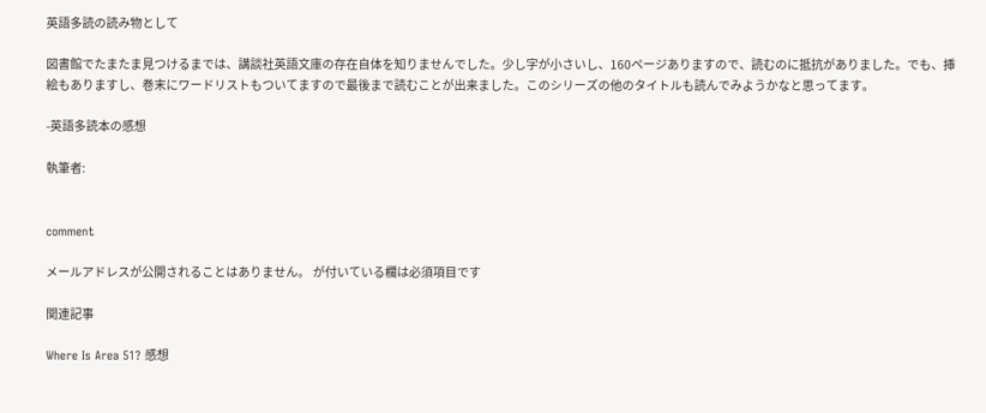英語多読の読み物として

図書館でたまたま見つけるまでは、講談社英語文庫の存在自体を知りませんでした。少し字が小さいし、160ページありますので、読むのに抵抗がありました。でも、挿絵もありますし、巻末にワードリストもついてますので最後まで読むことが出来ました。このシリーズの他のタイトルも読んでみようかなと思ってます。

-英語多読本の感想

執筆者:


comment

メールアドレスが公開されることはありません。 が付いている欄は必須項目です

関連記事

Where Is Area 51? 感想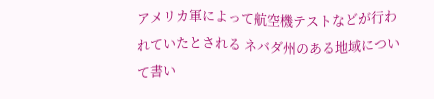アメリカ軍によって航空機テストなどが行われていたとされる ネバダ州のある地域について書い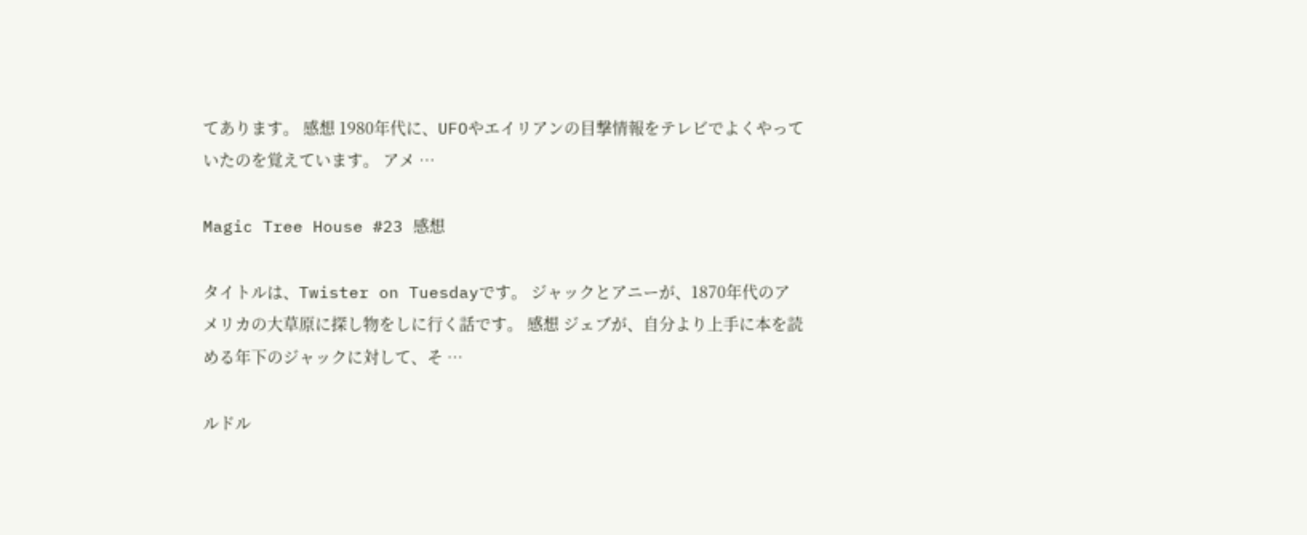てあります。 感想 1980年代に、UFOやエイリアンの目撃情報をテレビでよくやっていたのを覚えています。 アメ …

Magic Tree House #23 感想

タイトルは、Twister on Tuesdayです。 ジャックとアニーが、1870年代のアメリカの大草原に探し物をしに行く話です。 感想 ジェブが、自分より上手に本を読める年下のジャックに対して、そ …

ルドル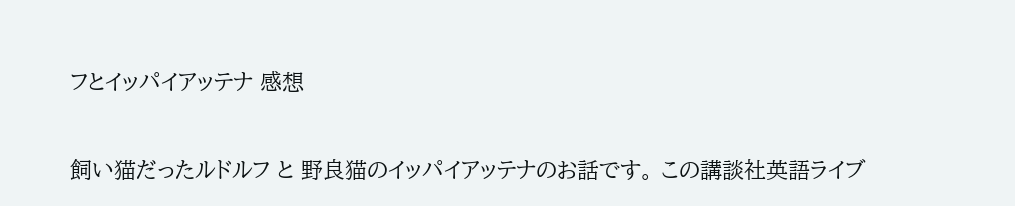フとイッパイアッテナ 感想

飼い猫だったルドルフ と 野良猫のイッパイアッテナのお話です。 この講談社英語ライブ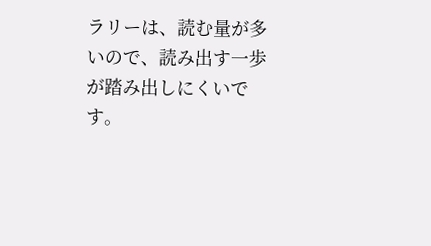ラリーは、読む量が多いので、読み出す一歩が踏み出しにくいです。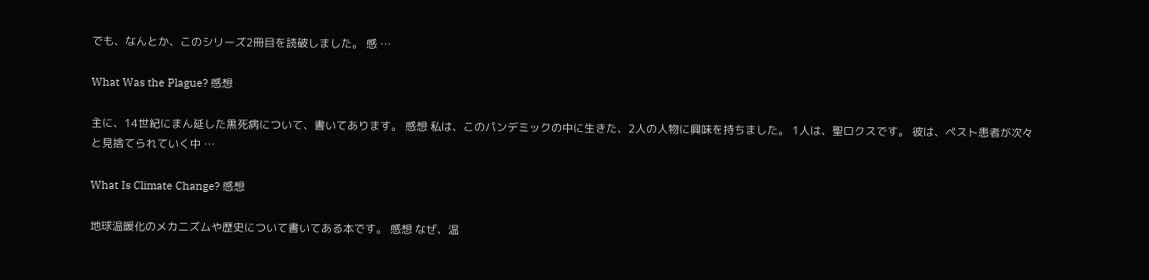でも、なんとか、このシリーズ2冊目を読破しました。 感 …

What Was the Plague? 感想

主に、14世紀にまん延した黒死病について、書いてあります。 感想 私は、このパンデミックの中に生きた、2人の人物に興味を持ちました。 1人は、聖ロクスです。 彼は、ペスト患者が次々と見捨てられていく中 …

What Is Climate Change? 感想

地球温暖化のメカニズムや歴史について書いてある本です。 感想 なぜ、温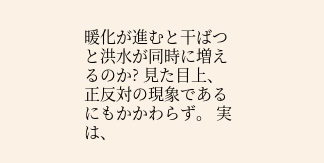暖化が進むと干ばつと洪水が同時に増えるのか? 見た目上、正反対の現象であるにもかかわらず。 実は、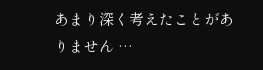あまり深く考えたことがありません …